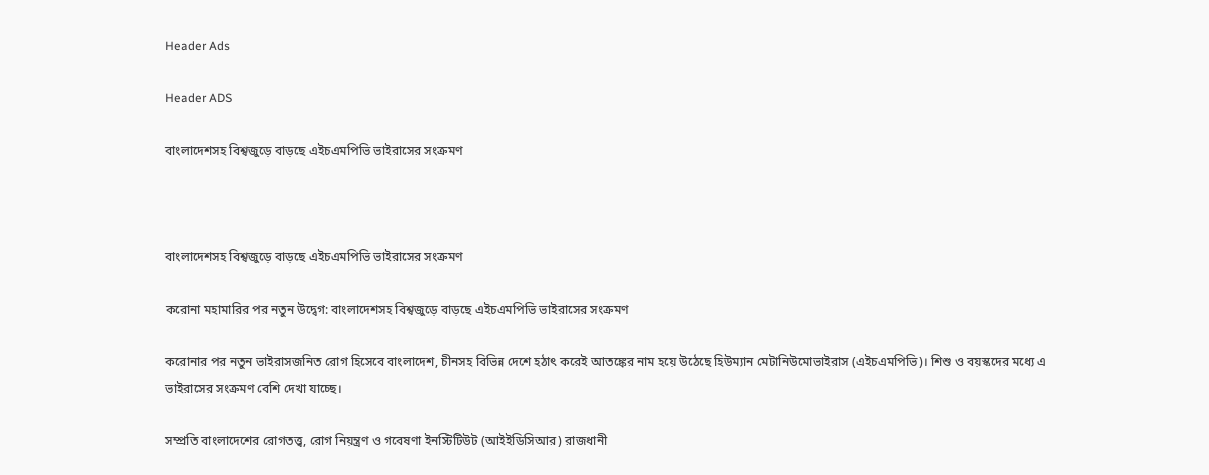Header Ads

Header ADS

বাংলাদেশসহ বিশ্বজুড়ে বাড়ছে এইচএমপিভি ভাইরাসের সংক্রমণ



বাংলাদেশসহ বিশ্বজুড়ে বাড়ছে এইচএমপিভি ভাইরাসের সংক্রমণ

করোনা মহামারির পর নতুন উদ্বেগ: বাংলাদেশসহ বিশ্বজুড়ে বাড়ছে এইচএমপিভি ভাইরাসের সংক্রমণ

করোনার পর নতুন ভাইরাসজনিত রোগ হিসেবে বাংলাদেশ, চীনসহ বিভিন্ন দেশে হঠাৎ করেই আতঙ্কের নাম হয়ে উঠেছে হিউম্যান মেটানিউমোভাইরাস (এইচএমপিভি)। শিশু ও বয়স্কদের মধ্যে এ ভাইরাসের সংক্রমণ বেশি দেখা যাচ্ছে।

সম্প্রতি বাংলাদেশের রোগতত্ত্ব, রোগ নিয়ন্ত্রণ ও গবেষণা ইনস্টিটিউট (আইইডিসিআর) রাজধানী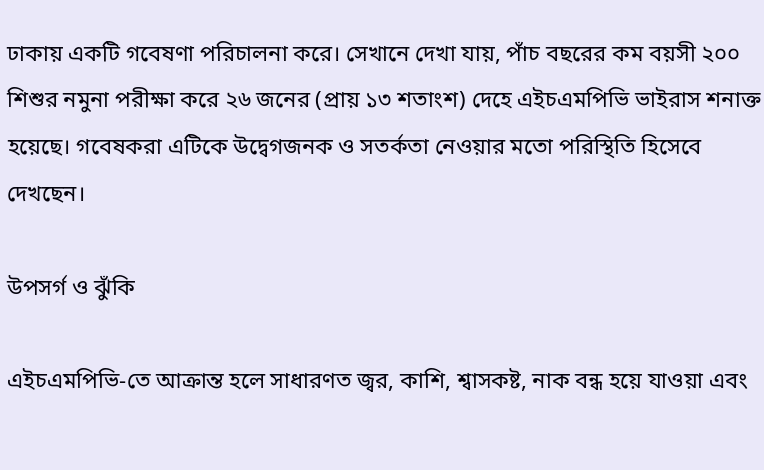ঢাকায় একটি গবেষণা পরিচালনা করে। সেখানে দেখা যায়, পাঁচ বছরের কম বয়সী ২০০ শিশুর নমুনা পরীক্ষা করে ২৬ জনের (প্রায় ১৩ শতাংশ) দেহে এইচএমপিভি ভাইরাস শনাক্ত হয়েছে। গবেষকরা এটিকে উদ্বেগজনক ও সতর্কতা নেওয়ার মতো পরিস্থিতি হিসেবে দেখছেন।

উপসর্গ ও ঝুঁকি

এইচএমপিভি-তে আক্রান্ত হলে সাধারণত জ্বর, কাশি, শ্বাসকষ্ট, নাক বন্ধ হয়ে যাওয়া এবং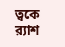ত্বকে র‍্যাশ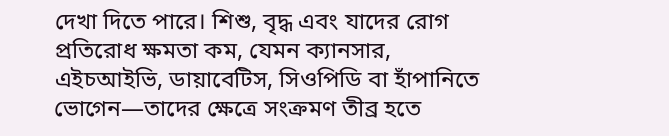দেখা দিতে পারে। শিশু, বৃদ্ধ এবং যাদের রোগ প্রতিরোধ ক্ষমতা কম, যেমন ক্যানসার, এইচআইভি, ডায়াবেটিস, সিওপিডি বা হাঁপানিতে ভোগেন—তাদের ক্ষেত্রে সংক্রমণ তীব্র হতে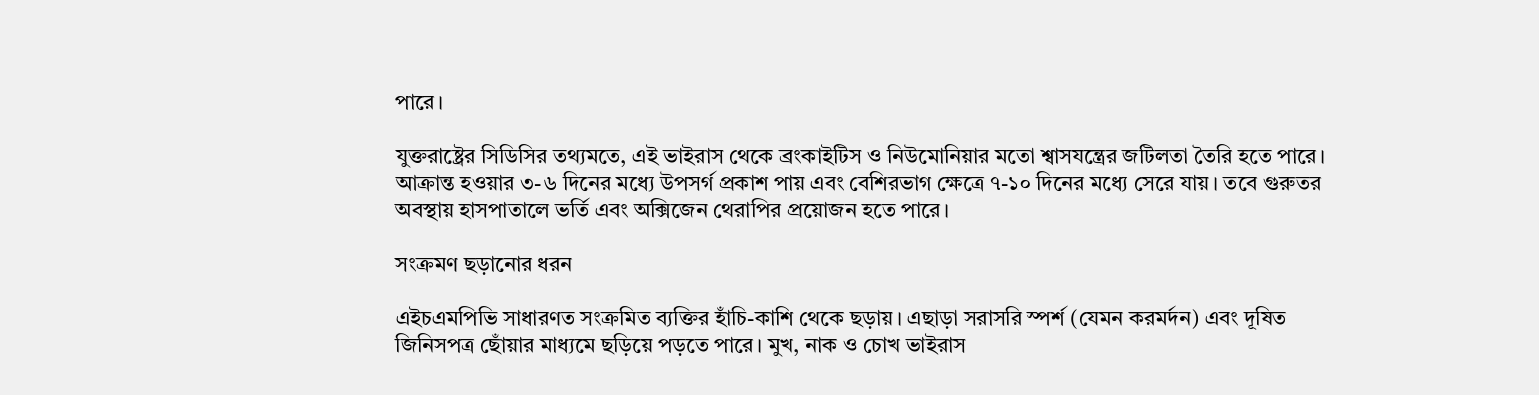পারে।

যুক্তরাষ্ট্রের সিডিসির তথ্যমতে, এই ভাইরাস থেকে ব্রংকাইটিস ও নিউমোনিয়ার মতো শ্বাসযন্ত্রের জটিলতা তৈরি হতে পারে। আক্রান্ত হওয়ার ৩-৬ দিনের মধ্যে উপসর্গ প্রকাশ পায় এবং বেশিরভাগ ক্ষেত্রে ৭-১০ দিনের মধ্যে সেরে যায়। তবে গুরুতর অবস্থায় হাসপাতালে ভর্তি এবং অক্সিজেন থেরাপির প্রয়োজন হতে পারে।

সংক্রমণ ছড়ানোর ধরন

এইচএমপিভি সাধারণত সংক্রমিত ব্যক্তির হাঁচি-কাশি থেকে ছড়ায়। এছাড়া সরাসরি স্পর্শ (যেমন করমর্দন) এবং দূষিত জিনিসপত্র ছোঁয়ার মাধ্যমে ছড়িয়ে পড়তে পারে। মুখ, নাক ও চোখ ভাইরাস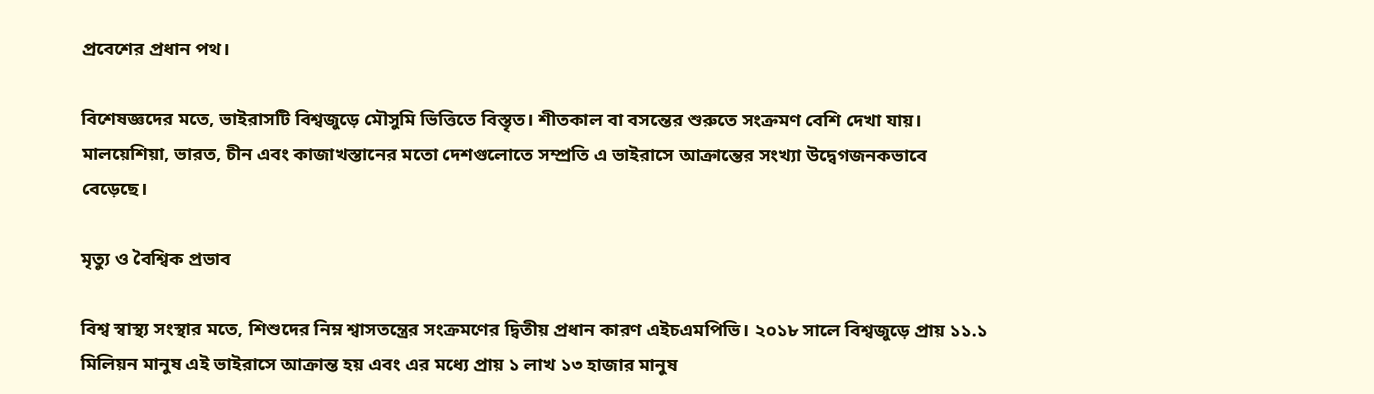প্রবেশের প্রধান পথ।

বিশেষজ্ঞদের মতে, ভাইরাসটি বিশ্বজুড়ে মৌসুমি ভিত্তিতে বিস্তৃত। শীতকাল বা বসন্তের শুরুতে সংক্রমণ বেশি দেখা যায়। মালয়েশিয়া, ভারত, চীন এবং কাজাখস্তানের মতো দেশগুলোতে সম্প্রতি এ ভাইরাসে আক্রান্তের সংখ্যা উদ্বেগজনকভাবে বেড়েছে।

মৃত্যু ও বৈশ্বিক প্রভাব

বিশ্ব স্বাস্থ্য সংস্থার মতে, শিশুদের নিম্ন শ্বাসতন্ত্রের সংক্রমণের দ্বিতীয় প্রধান কারণ এইচএমপিভি। ২০১৮ সালে বিশ্বজুড়ে প্রায় ১১.১ মিলিয়ন মানুষ এই ভাইরাসে আক্রান্ত হয় এবং এর মধ্যে প্রায় ১ লাখ ১৩ হাজার মানুষ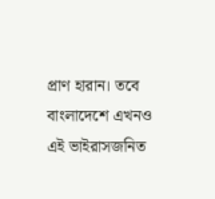প্রাণ হারান। তবে বাংলাদেশে এখনও এই ভাইরাসজনিত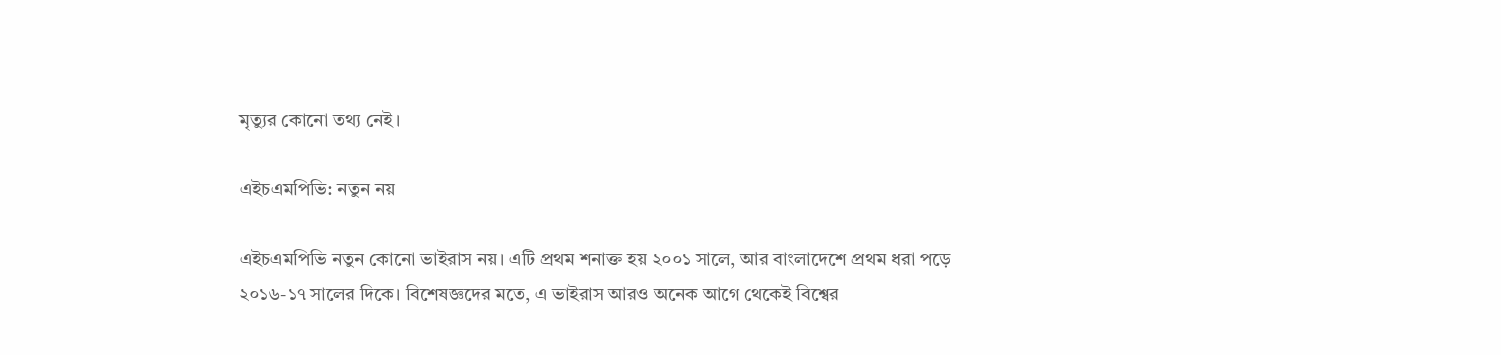মৃত্যুর কোনো তথ্য নেই।

এইচএমপিভি: নতুন নয়

এইচএমপিভি নতুন কোনো ভাইরাস নয়। এটি প্রথম শনাক্ত হয় ২০০১ সালে, আর বাংলাদেশে প্রথম ধরা পড়ে ২০১৬-১৭ সালের দিকে। বিশেষজ্ঞদের মতে, এ ভাইরাস আরও অনেক আগে থেকেই বিশ্বের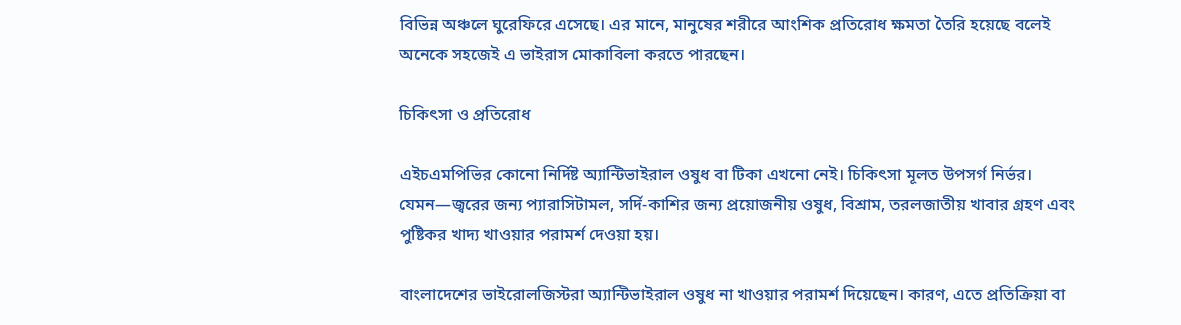বিভিন্ন অঞ্চলে ঘুরেফিরে এসেছে। এর মানে, মানুষের শরীরে আংশিক প্রতিরোধ ক্ষমতা তৈরি হয়েছে বলেই অনেকে সহজেই এ ভাইরাস মোকাবিলা করতে পারছেন।

চিকিৎসা ও প্রতিরোধ

এইচএমপিভির কোনো নির্দিষ্ট অ্যান্টিভাইরাল ওষুধ বা টিকা এখনো নেই। চিকিৎসা মূলত উপসর্গ নির্ভর। যেমন—জ্বরের জন্য প্যারাসিটামল, সর্দি-কাশির জন্য প্রয়োজনীয় ওষুধ, বিশ্রাম, তরলজাতীয় খাবার গ্রহণ এবং পুষ্টিকর খাদ্য খাওয়ার পরামর্শ দেওয়া হয়।

বাংলাদেশের ভাইরোলজিস্টরা অ্যান্টিভাইরাল ওষুধ না খাওয়ার পরামর্শ দিয়েছেন। কারণ, এতে প্রতিক্রিয়া বা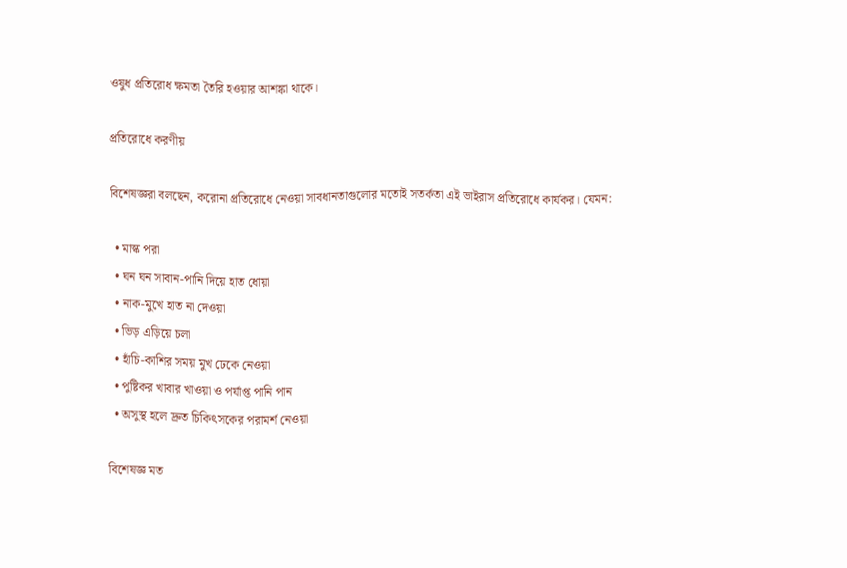ওষুধ প্রতিরোধ ক্ষমতা তৈরি হওয়ার আশঙ্কা থাকে।

প্রতিরোধে করণীয়

বিশেষজ্ঞরা বলছেন, করোনা প্রতিরোধে নেওয়া সাবধানতাগুলোর মতোই সতর্কতা এই ভাইরাস প্রতিরোধে কার্যকর। যেমন:

  • মাস্ক পরা
  • ঘন ঘন সাবান-পানি দিয়ে হাত ধোয়া
  • নাক-মুখে হাত না দেওয়া
  • ভিড় এড়িয়ে চলা
  • হাঁচি-কাশির সময় মুখ ঢেকে নেওয়া
  • পুষ্টিকর খাবার খাওয়া ও পর্যাপ্ত পানি পান
  • অসুস্থ হলে দ্রুত চিকিৎসকের পরামর্শ নেওয়া

বিশেষজ্ঞ মত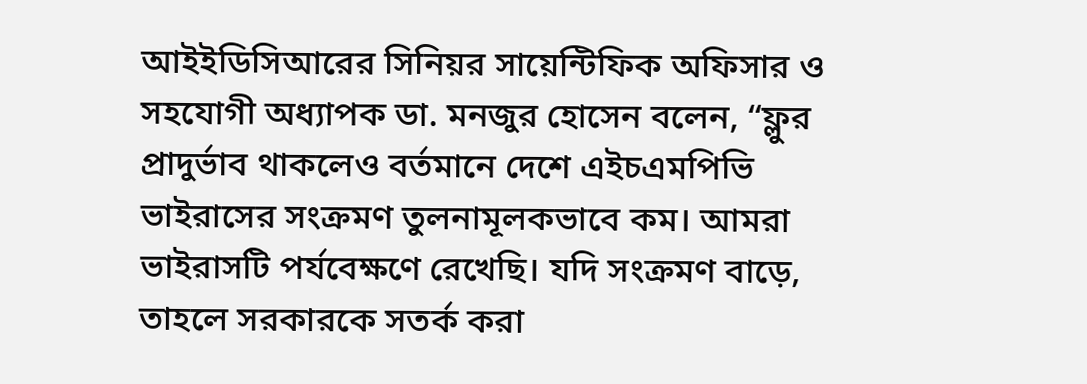আইইডিসিআরের সিনিয়র সায়েন্টিফিক অফিসার ও সহযোগী অধ্যাপক ডা. মনজুর হোসেন বলেন, “ফ্লুর প্রাদুর্ভাব থাকলেও বর্তমানে দেশে এইচএমপিভি ভাইরাসের সংক্রমণ তুলনামূলকভাবে কম। আমরা ভাইরাসটি পর্যবেক্ষণে রেখেছি। যদি সংক্রমণ বাড়ে, তাহলে সরকারকে সতর্ক করা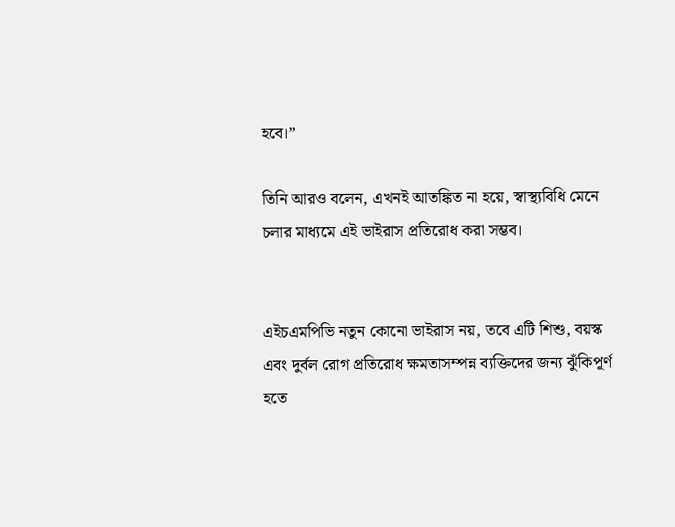হবে।”

তিনি আরও বলেন, এখনই আতঙ্কিত না হয়ে, স্বাস্থ্যবিধি মেনে চলার মাধ্যমে এই ভাইরাস প্রতিরোধ করা সম্ভব।


এইচএমপিভি নতুন কোনো ভাইরাস নয়, তবে এটি শিশু, বয়স্ক এবং দুর্বল রোগ প্রতিরোধ ক্ষমতাসম্পন্ন ব্যক্তিদের জন্য ঝুঁকিপূর্ণ হতে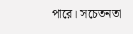পারে। সচেতনতা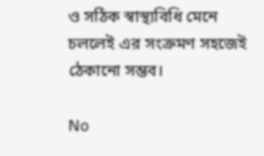ও সঠিক স্বাস্থ্যবিধি মেনে চললেই এর সংক্রমণ সহজেই ঠেকানো সম্ভব।

No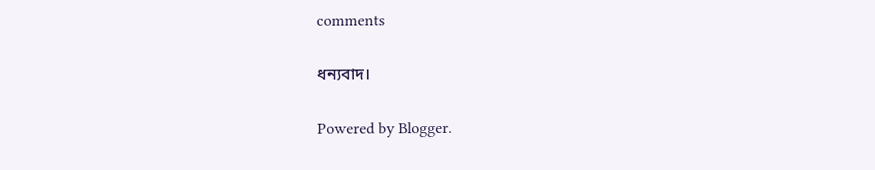comments

ধন্যবাদ।

Powered by Blogger.